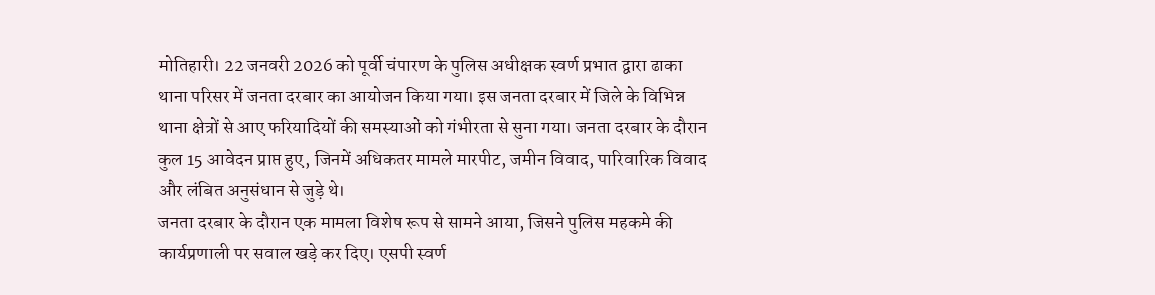मोतिहारी। 22 जनवरी 2026 को पूर्वी चंपारण के पुलिस अधीक्षक स्वर्ण प्रभात द्वारा ढाका थाना परिसर में जनता दरबार का आयोजन किया गया। इस जनता दरबार में जिले के विभिन्न थाना क्षेत्रों से आए फरियादियों की समस्याओं को गंभीरता से सुना गया। जनता दरबार के दौरान कुल 15 आवेदन प्राप्त हुए, जिनमें अधिकतर मामले मारपीट, जमीन विवाद, पारिवारिक विवाद और लंबित अनुसंधान से जुड़े थे।
जनता दरबार के दौरान एक मामला विशेष रूप से सामने आया, जिसने पुलिस महकमे की कार्यप्रणाली पर सवाल खड़े कर दिए। एसपी स्वर्ण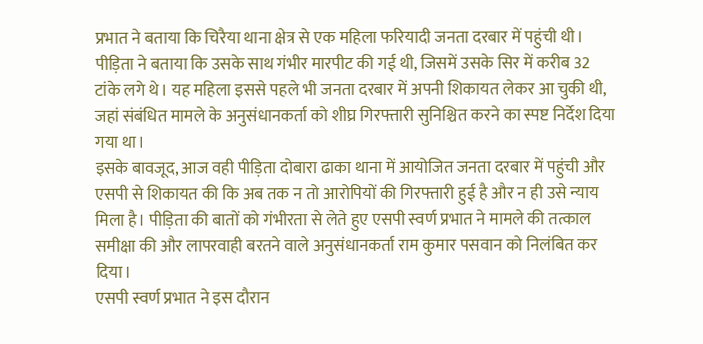प्रभात ने बताया कि चिरैया थाना क्षेत्र से एक महिला फरियादी जनता दरबार में पहुंची थी। पीड़िता ने बताया कि उसके साथ गंभीर मारपीट की गई थी, जिसमें उसके सिर में करीब 32 टांके लगे थे। यह महिला इससे पहले भी जनता दरबार में अपनी शिकायत लेकर आ चुकी थी, जहां संबंधित मामले के अनुसंधानकर्ता को शीघ्र गिरफ्तारी सुनिश्चित करने का स्पष्ट निर्देश दिया गया था।
इसके बावजूद, आज वही पीड़िता दोबारा ढाका थाना में आयोजित जनता दरबार में पहुंची और एसपी से शिकायत की कि अब तक न तो आरोपियों की गिरफ्तारी हुई है और न ही उसे न्याय मिला है। पीड़िता की बातों को गंभीरता से लेते हुए एसपी स्वर्ण प्रभात ने मामले की तत्काल समीक्षा की और लापरवाही बरतने वाले अनुसंधानकर्ता राम कुमार पसवान को निलंबित कर दिया।
एसपी स्वर्ण प्रभात ने इस दौरान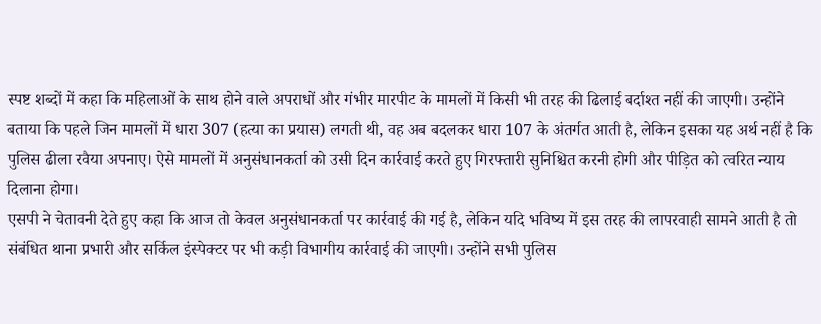स्पष्ट शब्दों में कहा कि महिलाओं के साथ होने वाले अपराधों और गंभीर मारपीट के मामलों में किसी भी तरह की ढिलाई बर्दाश्त नहीं की जाएगी। उन्होंने बताया कि पहले जिन मामलों में धारा 307 (हत्या का प्रयास) लगती थी, वह अब बदलकर धारा 107 के अंतर्गत आती है, लेकिन इसका यह अर्थ नहीं है कि पुलिस ढीला रवैया अपनाए। ऐसे मामलों में अनुसंधानकर्ता को उसी दिन कार्रवाई करते हुए गिरफ्तारी सुनिश्चित करनी होगी और पीड़ित को त्वरित न्याय दिलाना होगा।
एसपी ने चेतावनी देते हुए कहा कि आज तो केवल अनुसंधानकर्ता पर कार्रवाई की गई है, लेकिन यदि भविष्य में इस तरह की लापरवाही सामने आती है तो संबंधित थाना प्रभारी और सर्किल इंस्पेक्टर पर भी कड़ी विभागीय कार्रवाई की जाएगी। उन्होंने सभी पुलिस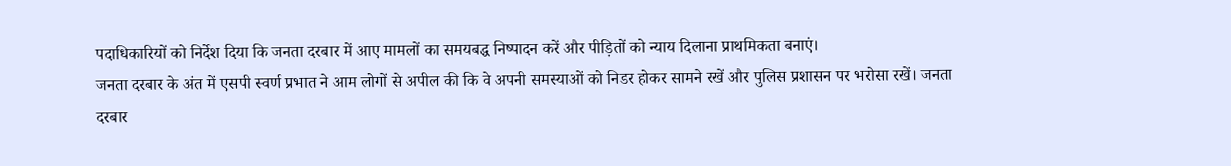पदाधिकारियों को निर्देश दिया कि जनता दरबार में आए मामलों का समयबद्ध निष्पादन करें और पीड़ितों को न्याय दिलाना प्राथमिकता बनाएं।
जनता दरबार के अंत में एसपी स्वर्ण प्रभात ने आम लोगों से अपील की कि वे अपनी समस्याओं को निडर होकर सामने रखें और पुलिस प्रशासन पर भरोसा रखें। जनता दरबार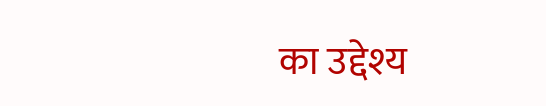का उद्देश्य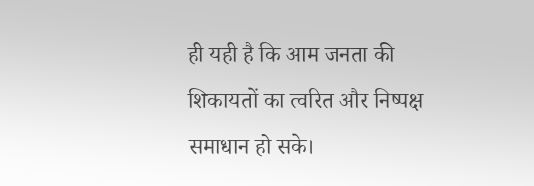ही यही है कि आम जनता की शिकायतों का त्वरित और निष्पक्ष समाधान हो सके।